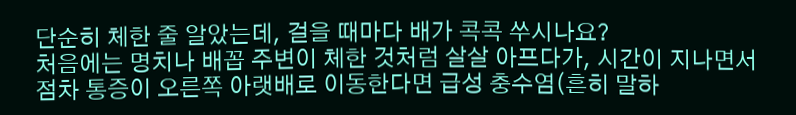단순히 체한 줄 알았는데, 걸을 때마다 배가 콕콕 쑤시나요?
처음에는 명치나 배꼽 주변이 체한 것처럼 살살 아프다가, 시간이 지나면서 점차 통증이 오른쪽 아랫배로 이동한다면 급성 충수염(흔히 말하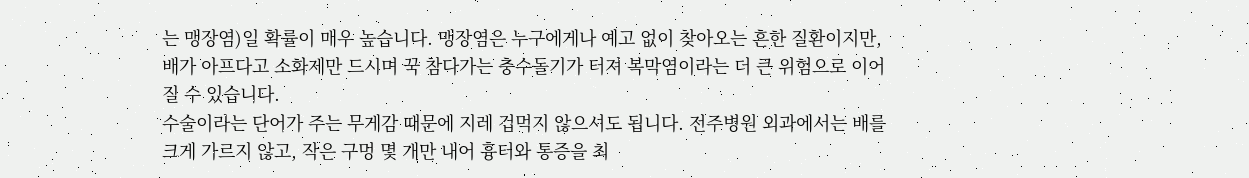는 맹장염)일 확률이 매우 높습니다. 맹장염은 누구에게나 예고 없이 찾아오는 흔한 질환이지만, 배가 아프다고 소화제만 드시며 꾹 참다가는 충수돌기가 터져 복막염이라는 더 큰 위험으로 이어질 수 있습니다.
수술이라는 단어가 주는 무게감 때문에 지레 겁먹지 않으셔도 됩니다. 전주병원 외과에서는 배를 크게 가르지 않고, 작은 구멍 몇 개만 내어 흉터와 통증을 최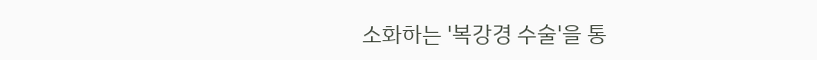소화하는 '복강경 수술'을 통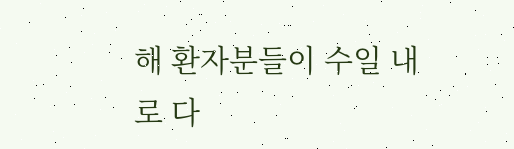해 환자분들이 수일 내로 다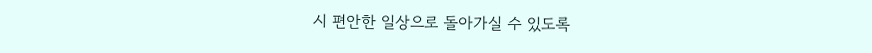시 편안한 일상으로 돌아가실 수 있도록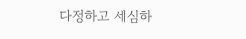다정하고 세심하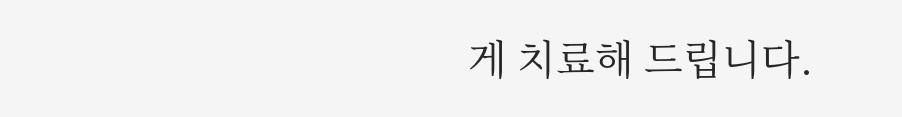게 치료해 드립니다.